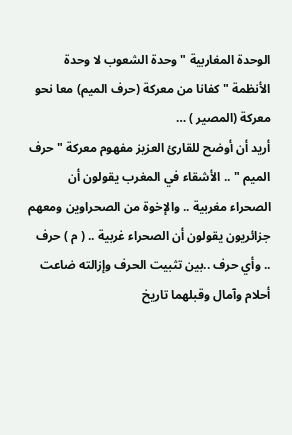الوحدة المغاربية " وحدة الشعوب لا وحدة الأنظمة " كفانا من معركة (حرف الميم) معا نحو معركة (المصير ) …
أريد أن أوضح للقارئ العزيز مفهوم معركة " حرف الميم " .. الأشقاء في المغرب يقولون أن الصحراء مغربية .. والإخوة من الصحراوين ومعهم جزائريون يقولون أن الصحراء غربية .. ( م ) حرف .. وأي حرف ..بين تثبيت الحرف وإزالته ضاعت أحلام وآمال وقبلهما تاريخ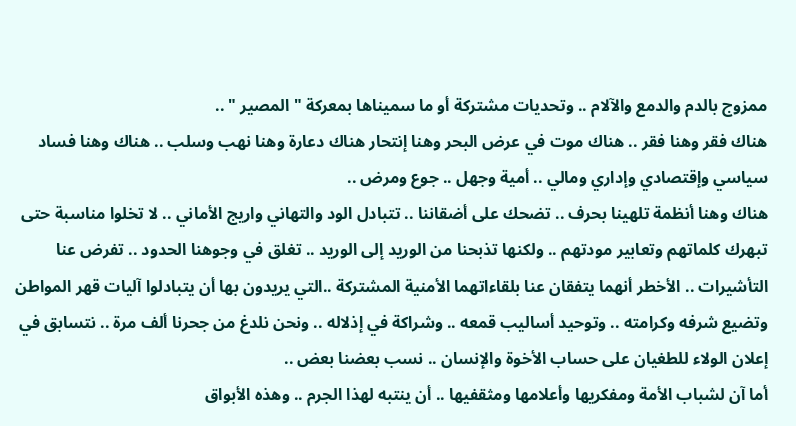ممزوج بالدم والدمع والآلام .. وتحديات مشتركة أو ما سميناها بمعركة " المصير " ..
هناك فقر وهنا فقر .. هناك موت في عرض البحر وهنا إنتحار هناك دعارة وهنا نهب وسلب .. هناك وهنا فساد سياسي وإقتصادي وإداري ومالي .. أمية وجهل .. جوع ومرض ..
هناك وهنا أنظمة تلهينا بحرف .. تضحك على أضقاننا .. تتبادل الود والتهاني واريج الأماني .. لا تخلوا مناسبة حتى تبهرك كلماتهم وتعابير مودتهم .. ولكنها تذبحنا من الوريد إلى الوريد .. تغلق في وجوهنا الحدود .. تفرض عنا التأشيرات .. الأخطر أنهما يتفقان عنا بلقاءاتهما الأمنية المشتركة ..التي يريدون بها أن يتبادلوا آليات قهر المواطن وتضيع شرفه وكرامته .. وتوحيد أساليب قمعه .. وشراكة في إذلاله .. ونحن نلدغ من جحرنا ألف مرة .. نتسابق في إعلان الولاء للطغيان على حساب الأخوة والإنسان .. نسب بعضنا بعض ..
أما آن لشباب الأمة ومفكريها وأعلامها ومثقفيها .. أن ينتبه لهذا الجرم .. وهذه الأبواق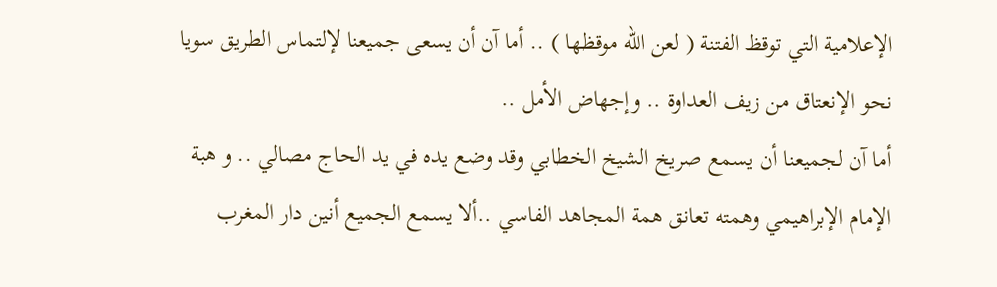الإعلامية التي توقظ الفتنة ( لعن الله موقظها ) .. أما آن أن يسعى جميعنا لإلتماس الطريق سويا نحو الإنعتاق من زيف العداوة .. وإجهاض الأمل ..
أما آن لجميعنا أن يسمع صريخ الشيخ الخطابي وقد وضع يده في يد الحاج مصالي .. و هبة الإمام الإبراهيمي وهمته تعانق همة المجاهد الفاسي ..ألا يسمع الجميع أنين دار المغرب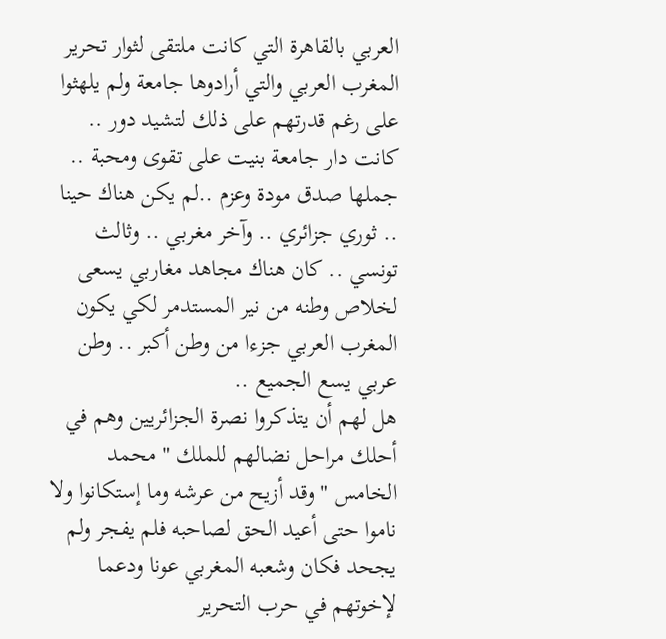العربي بالقاهرة التي كانت ملتقى لثوار تحرير المغرب العربي والتي أرادوها جامعة ولم يلهثوا على رغم قدرتهم على ذلك لتشيد دور .. كانت دار جامعة بنيت على تقوى ومحبة .. جملها صدق مودة وعزم ..لم يكن هناك حينا .. ثوري جزائري .. وآخر مغربي .. وثالث تونسي .. كان هناك مجاهد مغاربي يسعى لخلاص وطنه من نير المستدمر لكي يكون المغرب العربي جزءا من وطن أكبر .. وطن عربي يسع الجميع ..
هل لهم أن يتذكروا نصرة الجزائريين وهم في أحلك مراحل نضالهم للملك " محمد الخامس " وقد أزيح من عرشه وما إستكانوا ولا ناموا حتى أعيد الحق لصاحبه فلم يفجر ولم يجحد فكان وشعبه المغربي عونا ودعما لإخوتهم في حرب التحرير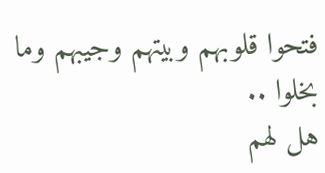فتحوا قلوبهم وبيتهم وجيبهم وما بخلوا ..
هل لهم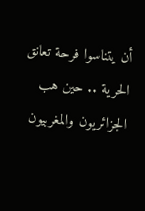أن يتناسوا فرحة تعانق الحرية .. حين هب الجزائريون والمغربيون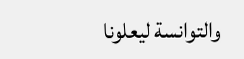والتوانسة ليعلونا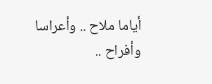أياما ملاح .. وأعراسا وأفراح ..